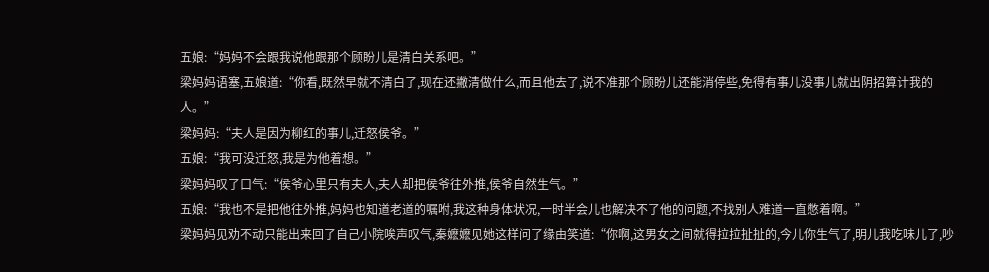五娘:“妈妈不会跟我说他跟那个顾盼儿是清白关系吧。”
梁妈妈语塞,五娘道:“你看,既然早就不清白了,现在还撇清做什么,而且他去了,说不准那个顾盼儿还能消停些,免得有事儿没事儿就出阴招算计我的人。”
梁妈妈:“夫人是因为柳红的事儿,迁怒侯爷。”
五娘:“我可没迁怒,我是为他着想。”
梁妈妈叹了口气:“侯爷心里只有夫人,夫人却把侯爷往外推,侯爷自然生气。”
五娘:“我也不是把他往外推,妈妈也知道老道的嘱咐,我这种身体状况,一时半会儿也解决不了他的问题,不找别人难道一直憋着啊。”
梁妈妈见劝不动只能出来回了自己小院唉声叹气,秦嬷嬷见她这样问了缘由笑道:“你啊,这男女之间就得拉拉扯扯的,今儿你生气了,明儿我吃味儿了,吵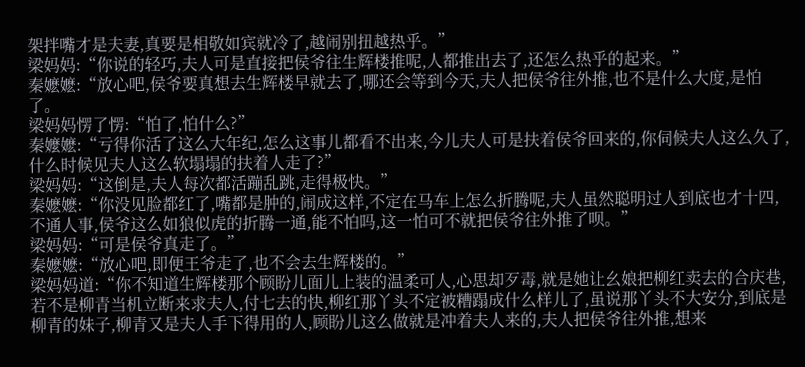架拌嘴才是夫妻,真要是相敬如宾就冷了,越闹别扭越热乎。”
梁妈妈:“你说的轻巧,夫人可是直接把侯爷往生辉楼推呢,人都推出去了,还怎么热乎的起来。”
秦嬷嬷:“放心吧,侯爷要真想去生辉楼早就去了,哪还会等到今天,夫人把侯爷往外推,也不是什么大度,是怕了。
梁妈妈愣了愣:“怕了,怕什么?”
秦嬤嬷:“亏得你活了这么大年纪,怎么这事儿都看不出来,今儿夫人可是扶着侯爷回来的,你伺候夫人这么久了,什么时候见夫人这么软塌塌的扶着人走了?”
梁妈妈:“这倒是,夫人每次都活蹦乱跳,走得极快。”
秦嬷嬷:“你没见脸都红了,嘴都是肿的,闹成这样,不定在马车上怎么折腾呢,夫人虽然聪明过人到底也才十四,不通人事,侯爷这么如狼似虎的折腾一通,能不怕吗,这一怕可不就把侯爷往外推了呗。”
梁妈妈:“可是侯爷真走了。”
秦嬷嬷:“放心吧,即便王爷走了,也不会去生辉楼的。”
梁妈妈道:“你不知道生辉楼那个顾盼儿面儿上装的温柔可人,心思却歹毒,就是她让幺娘把柳红卖去的合庆巷,若不是柳青当机立断来求夫人,付七去的快,柳红那丫头不定被糟蹋成什么样儿了,虽说那丫头不大安分,到底是柳青的妹子,柳青又是夫人手下得用的人,顾盼儿这么做就是冲着夫人来的,夫人把侯爷往外推,想来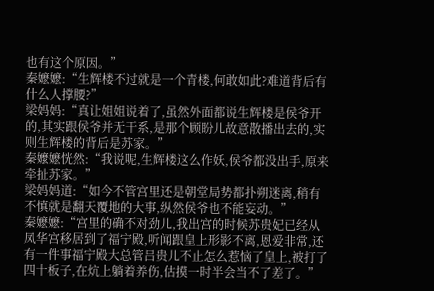也有这个原因。”
秦嬷嬷:“生辉楼不过就是一个青楼,何敢如此?难道背后有什么人撑腰?”
梁妈妈:“真让姐姐说着了,虽然外面都说生辉楼是侯爷开的,其实跟侯爷并无干系,是那个顾盼儿故意散播出去的,实则生辉楼的背后是苏家。”
秦嬤嬷恍然:“我说呢,生辉楼这么作妖,侯爷都没出手,原来牵扯苏家。”
梁妈妈道:“如今不管宫里还是朝堂局势都扑朔迷离,稍有不慎就是翻天覆地的大事,纵然侯爷也不能妄动。”
秦嬷嬷:“宫里的确不对劲儿,我出宫的时候苏贵妃已经从凤华宫移居到了福宁殿,听闻跟皇上形影不离,恩爱非常,还有一件事福宁殿大总管吕贵儿不止怎么惹恼了皇上,被打了四十板子,在炕上躺着养伤,估摸一时半会当不了差了。”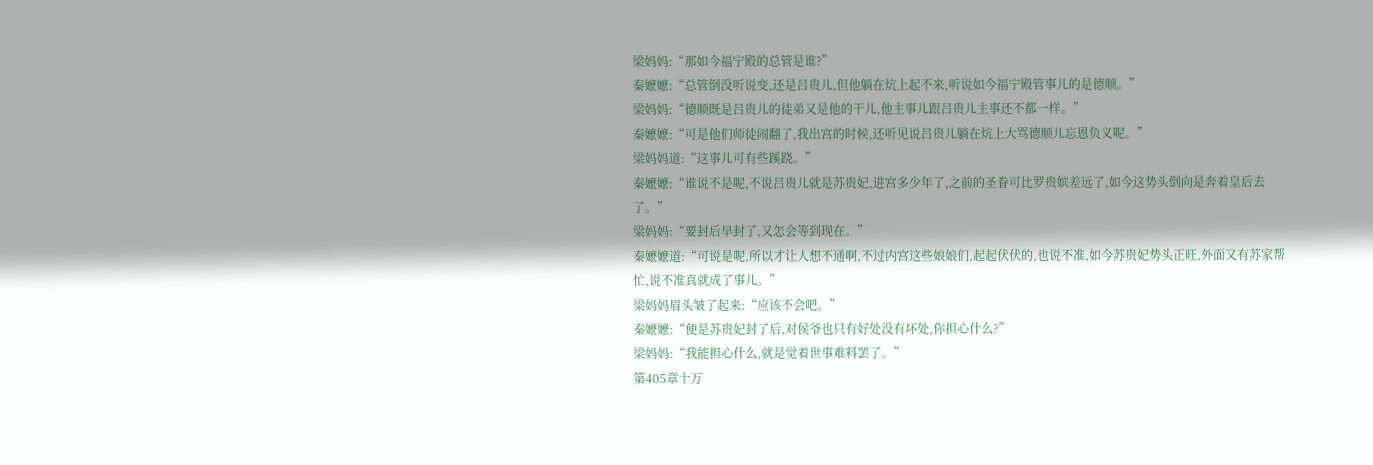梁妈妈:“那如今福宁殿的总管是谁?”
秦嬷嬷:“总管倒没听说变,还是吕贵儿,但他躺在炕上起不来,听说如今福宁殿管事儿的是德顺。”
梁妈妈:“德顺既是吕贵儿的徒弟又是他的干儿,他主事儿跟吕贵儿主事还不都一样。”
秦嬷嬷:“可是他们师徒闹翻了,我出宫的时候,还听见说吕贵儿躺在炕上大骂德顺儿忘恩负义呢。”
梁妈妈道:“这事儿可有些蹊跷。”
秦嬷嬷:“谁说不是呢,不说吕贵儿就是苏贵妃,进宫多少年了,之前的圣眷可比罗贵嫔差远了,如今这势头倒向是奔着皇后去了。”
梁妈妈:“要封后早封了,又怎会等到现在。”
秦嬷嬷道:“可说是呢,所以才让人想不通啊,不过内宫这些娘娘们,起起伏伏的,也说不准,如今苏贵妃势头正旺,外面又有苏家帮忙,说不准真就成了事儿。”
梁妈妈眉头皱了起来:“应该不会吧。”
秦嬷嬷:“便是苏贵妃封了后,对侯爷也只有好处没有坏处,你担心什么?”
梁妈妈:“我能担心什么,就是觉着世事难料罢了。”
第405章十万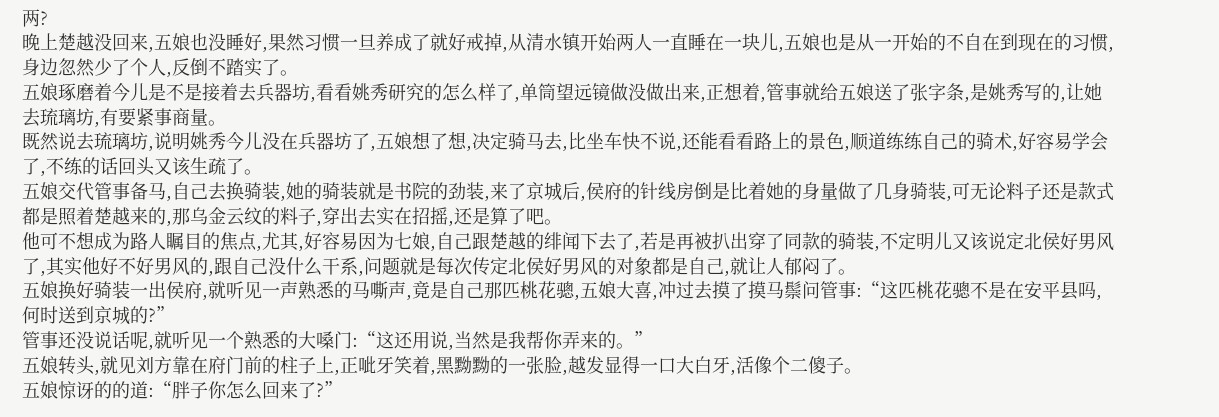两?
晚上楚越没回来,五娘也没睡好,果然习惯一旦养成了就好戒掉,从清水镇开始两人一直睡在一块儿,五娘也是从一开始的不自在到现在的习惯,身边忽然少了个人,反倒不踏实了。
五娘琢磨着今儿是不是接着去兵器坊,看看姚秀研究的怎么样了,单筒望远镜做没做出来,正想着,管事就给五娘送了张字条,是姚秀写的,让她去琉璃坊,有要紧事商量。
既然说去琉璃坊,说明姚秀今儿没在兵器坊了,五娘想了想,决定骑马去,比坐车快不说,还能看看路上的景色,顺道练练自己的骑术,好容易学会了,不练的话回头又该生疏了。
五娘交代管事备马,自己去换骑装,她的骑装就是书院的劲装,来了京城后,侯府的针线房倒是比着她的身量做了几身骑装,可无论料子还是款式都是照着楚越来的,那乌金云纹的料子,穿出去实在招摇,还是算了吧。
他可不想成为路人瞩目的焦点,尤其,好容易因为七娘,自己跟楚越的绯闻下去了,若是再被扒出穿了同款的骑装,不定明儿又该说定北侯好男风了,其实他好不好男风的,跟自己没什么干系,问题就是每次传定北侯好男风的对象都是自己,就让人郁闷了。
五娘换好骑装一出侯府,就听见一声熟悉的马嘶声,竟是自己那匹桃花骢,五娘大喜,冲过去摸了摸马鬃问管事:“这匹桃花骢不是在安平县吗,何时送到京城的?”
管事还没说话呢,就听见一个熟悉的大嗓门:“这还用说,当然是我帮你弄来的。”
五娘转头,就见刘方靠在府门前的柱子上,正呲牙笑着,黑黝黝的一张脸,越发显得一口大白牙,活像个二傻子。
五娘惊讶的的道:“胖子你怎么回来了?”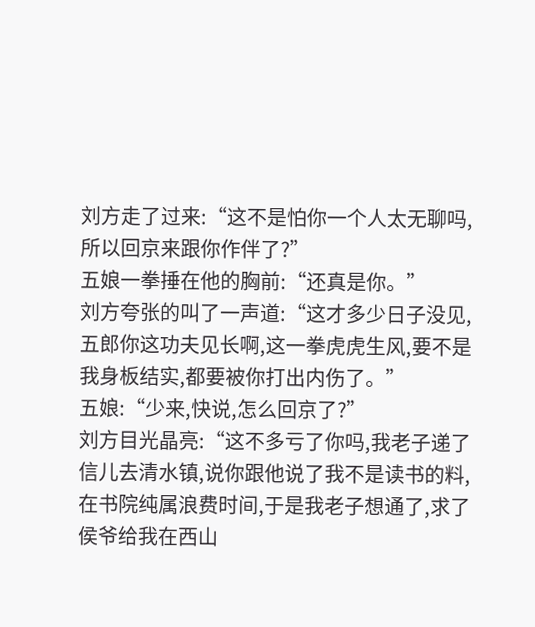刘方走了过来:“这不是怕你一个人太无聊吗,所以回京来跟你作伴了?”
五娘一拳捶在他的胸前:“还真是你。”
刘方夸张的叫了一声道:“这才多少日子没见,五郎你这功夫见长啊,这一拳虎虎生风,要不是我身板结实,都要被你打出内伤了。”
五娘:“少来,快说,怎么回京了?”
刘方目光晶亮:“这不多亏了你吗,我老子递了信儿去清水镇,说你跟他说了我不是读书的料,在书院纯属浪费时间,于是我老子想通了,求了侯爷给我在西山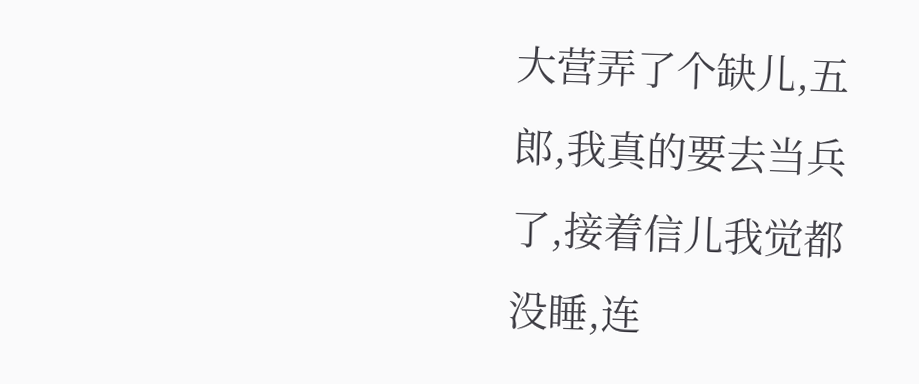大营弄了个缺儿,五郎,我真的要去当兵了,接着信儿我觉都没睡,连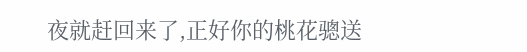夜就赶回来了,正好你的桃花骢送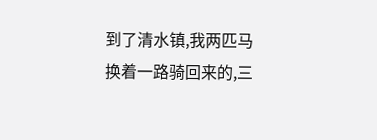到了清水镇,我两匹马换着一路骑回来的,三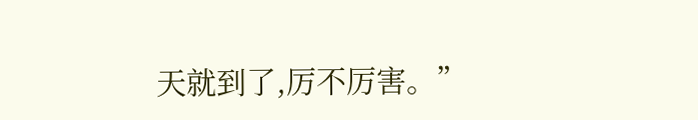天就到了,厉不厉害。”